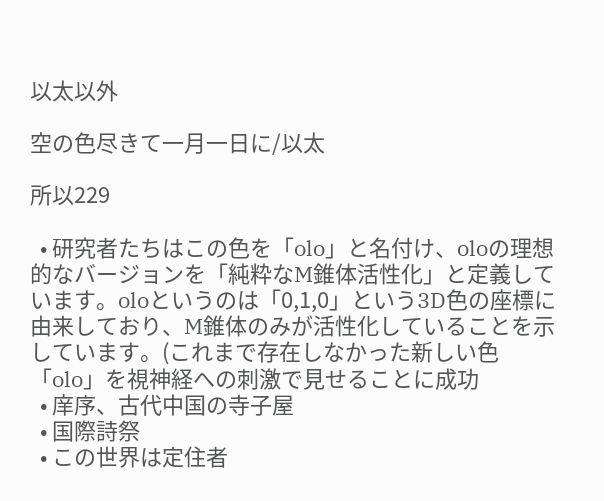以太以外

空の色尽きて一月一日に/以太

所以229

  • 研究者たちはこの色を「olo」と名付け、oloの理想的なバージョンを「純粋なM錐体活性化」と定義しています。oloというのは「0,1,0」という3D色の座標に由来しており、M錐体のみが活性化していることを示しています。(これまで存在しなかった新しい色「olo」を視神経への刺激で見せることに成功
  • 庠序、古代中国の寺子屋
  • 国際詩祭
  • この世界は定住者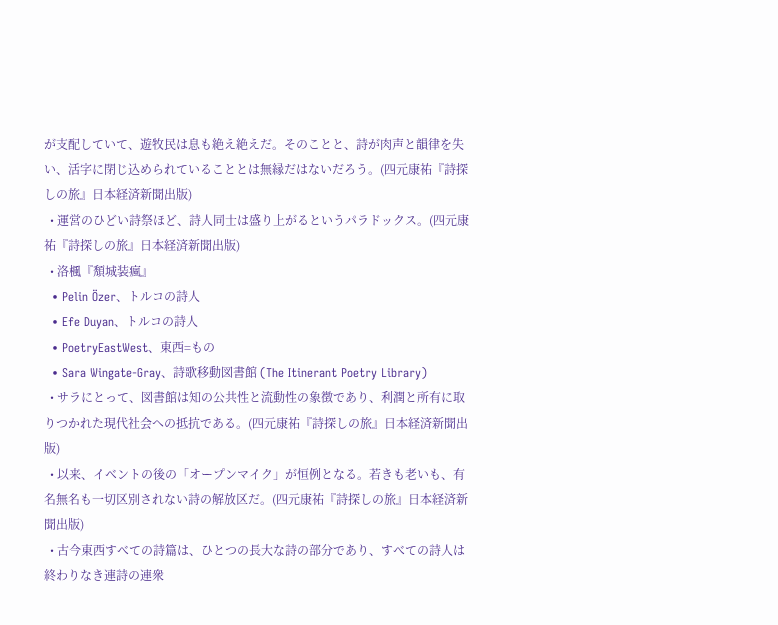が支配していて、遊牧民は息も絶え絶えだ。そのことと、詩が肉声と韻律を失い、活字に閉じ込められていることとは無縁だはないだろう。(四元康祐『詩探しの旅』日本経済新聞出版)
  • 運営のひどい詩祭ほど、詩人同士は盛り上がるというパラドックス。(四元康祐『詩探しの旅』日本経済新聞出版)
  • 洛楓『頽城装瘋』
  • Pelin Özer、トルコの詩人
  • Efe Duyan、トルコの詩人
  • PoetryEastWest、東西=もの
  • Sara Wingate-Gray、詩歌移動図書館 (The Itinerant Poetry Library)
  • サラにとって、図書館は知の公共性と流動性の象徴であり、利潤と所有に取りつかれた現代社会への抵抗である。(四元康祐『詩探しの旅』日本経済新聞出版)
  • 以来、イベントの後の「オープンマイク」が恒例となる。若きも老いも、有名無名も一切区別されない詩の解放区だ。(四元康祐『詩探しの旅』日本経済新聞出版)
  • 古今東西すべての詩篇は、ひとつの長大な詩の部分であり、すべての詩人は終わりなき連詩の連衆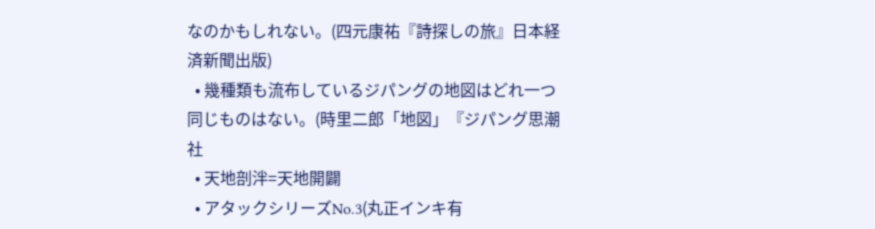なのかもしれない。(四元康祐『詩探しの旅』日本経済新聞出版)
  • 幾種類も流布しているジパングの地図はどれ一つ同じものはない。(時里二郎「地図」『ジパング思潮社
  • 天地剖泮=天地開闢
  • アタックシリーズNo.3(丸正インキ有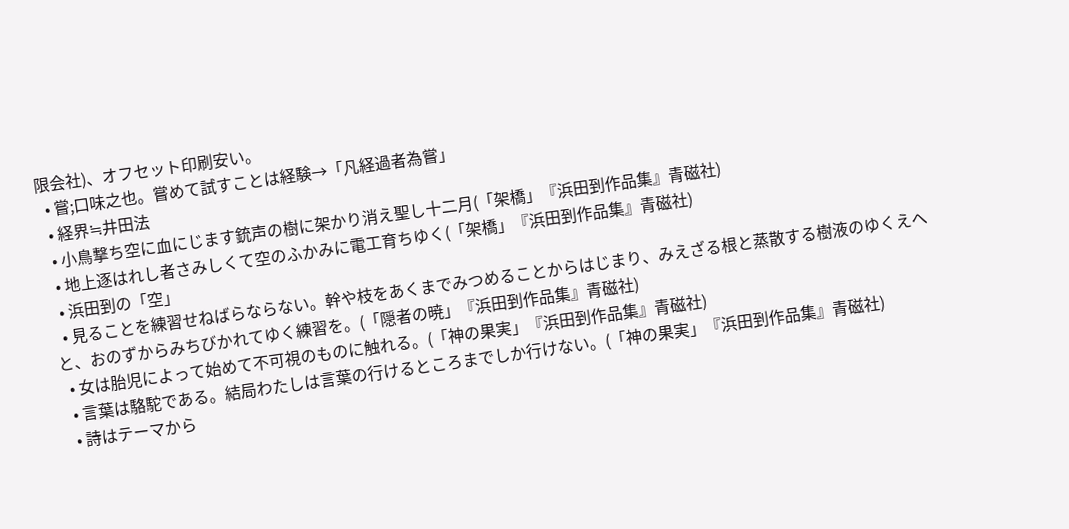限会社)、オフセット印刷安い。
  • 嘗;口味之也。嘗めて試すことは経験→「凡経過者為嘗」
  • 経界≒井田法
  • 小鳥撃ち空に血にじます銃声の樹に架かり消え聖し十二月(「架橋」『浜田到作品集』青磁社)
  • 地上逐はれし者さみしくて空のふかみに電工育ちゆく(「架橋」『浜田到作品集』青磁社)
  • 浜田到の「空」
  • 見ることを練習せねばらならない。幹や枝をあくまでみつめることからはじまり、みえざる根と蒸散する樹液のゆくえへと、おのずからみちびかれてゆく練習を。(「隠者の暁」『浜田到作品集』青磁社)
  • 女は胎児によって始めて不可視のものに触れる。(「神の果実」『浜田到作品集』青磁社)
  • 言葉は駱駝である。結局わたしは言葉の行けるところまでしか行けない。(「神の果実」『浜田到作品集』青磁社)
  • 詩はテーマから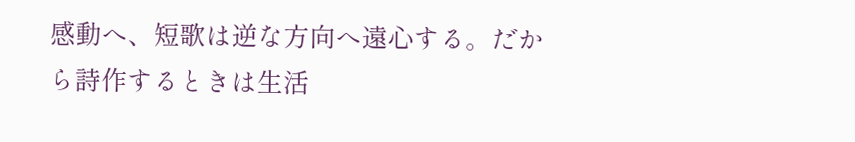感動へ、短歌は逆な方向へ遠心する。だから詩作するときは生活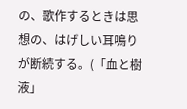の、歌作するときは思想の、はげしい耳鳴りが断続する。(「血と樹液」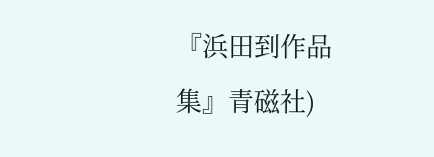『浜田到作品集』青磁社)